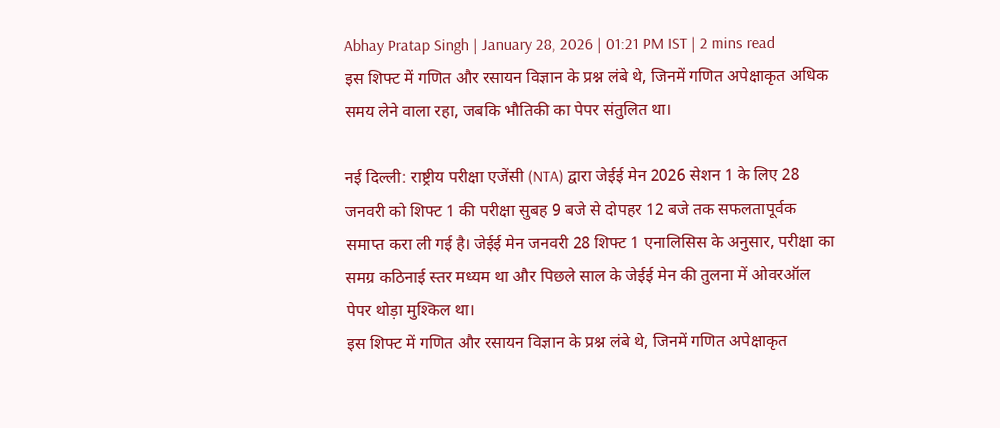Abhay Pratap Singh | January 28, 2026 | 01:21 PM IST | 2 mins read
इस शिफ्ट में गणित और रसायन विज्ञान के प्रश्न लंबे थे, जिनमें गणित अपेक्षाकृत अधिक समय लेने वाला रहा, जबकि भौतिकी का पेपर संतुलित था।

नई दिल्ली: राष्ट्रीय परीक्षा एजेंसी (NTA) द्वारा जेईई मेन 2026 सेशन 1 के लिए 28 जनवरी को शिफ्ट 1 की परीक्षा सुबह 9 बजे से दोपहर 12 बजे तक सफलतापूर्वक समाप्त करा ली गई है। जेईई मेन जनवरी 28 शिफ्ट 1 एनालिसिस के अनुसार, परीक्षा का समग्र कठिनाई स्तर मध्यम था और पिछले साल के जेईई मेन की तुलना में ओवरऑल पेपर थोड़ा मुश्किल था।
इस शिफ्ट में गणित और रसायन विज्ञान के प्रश्न लंबे थे, जिनमें गणित अपेक्षाकृत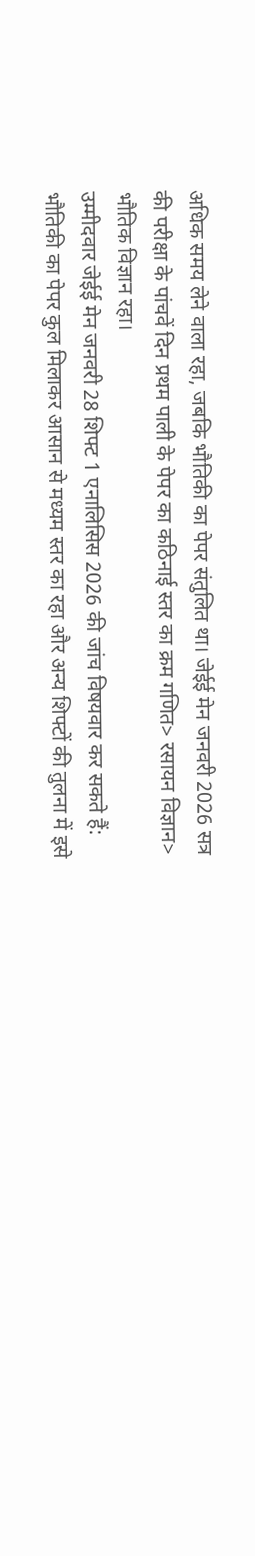अधिक समय लेने वाला रहा, जबकि भौतिकी का पेपर संतुलित था। जेईई मेन जनवरी 2026 सत्र की परीक्षा के पांचवें दिन प्रथम पाली के पेपर का कठिनाई स्तर का क्रम गणित> रसायन विज्ञान> भौतिक विज्ञान रहा।
उम्मीदवार जेईई मेन जनवरी 28 शिफ्ट 1 एनालिसिस 2026 की जांच विषयवार कर सकते हैं:
भौतिकी का पेपर कुल मिलाकर आसान से मध्यम स्तर का रहा और अन्य शिफ्टों की तुलना में इसे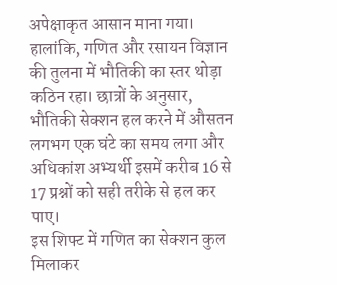अपेक्षाकृत आसान माना गया। हालांकि, गणित और रसायन विज्ञान की तुलना में भौतिकी का स्तर थोड़ा कठिन रहा। छात्रों के अनुसार, भौतिकी सेक्शन हल करने में औसतन लगभग एक घंटे का समय लगा और अधिकांश अभ्यर्थी इसमें करीब 16 से 17 प्रश्नों को सही तरीके से हल कर पाए।
इस शिफ्ट में गणित का सेक्शन कुल मिलाकर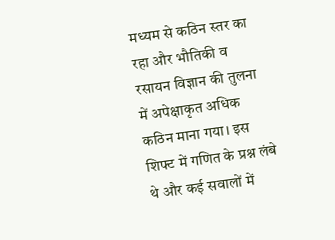मध्यम से कठिन स्तर का रहा और भौतिकी व रसायन विज्ञान की तुलना में अपेक्षाकृत अधिक कठिन माना गया। इस शिफ्ट में गणित के प्रश्न लंबे थे और कई सवालों में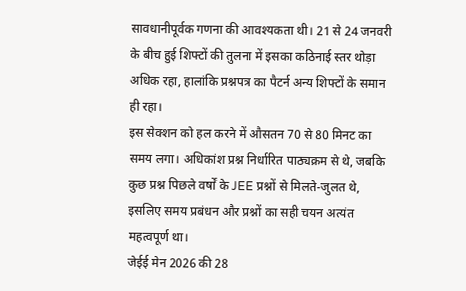सावधानीपूर्वक गणना की आवश्यकता थी। 21 से 24 जनवरी के बीच हुई शिफ्टों की तुलना में इसका कठिनाई स्तर थोड़ा अधिक रहा, हालांकि प्रश्नपत्र का पैटर्न अन्य शिफ्टों के समान ही रहा।
इस सेक्शन को हल करने में औसतन 70 से 80 मिनट का समय लगा। अधिकांश प्रश्न निर्धारित पाठ्यक्रम से थे, जबकि कुछ प्रश्न पिछले वर्षों के JEE प्रश्नों से मिलते-जुलत थे, इसलिए समय प्रबंधन और प्रश्नों का सही चयन अत्यंत महत्वपूर्ण था।
जेईई मेन 2026 की 28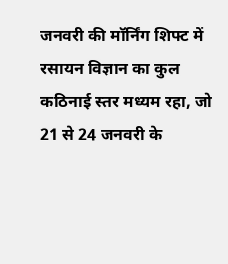जनवरी की मॉर्निंग शिफ्ट में रसायन विज्ञान का कुल कठिनाई स्तर मध्यम रहा, जो 21 से 24 जनवरी के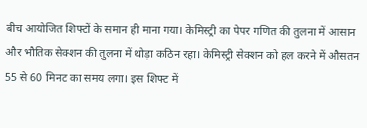बीच आयोजित शिफ्टों के समान ही माना गया। केमिस्ट्री का पेपर गणित की तुलना में आसान और भौतिक सेक्शन की तुलना में थोड़ा कठिन रहा। केमिस्ट्री सेक्शन को हल करने में औसतन 55 से 60 मिनट का समय लगा। इस शिफ्ट में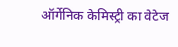ऑर्गेनिक केमिस्ट्री का वेटेज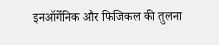इनऑर्गेनिक और फिजिकल की तुलना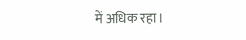में अधिक रहा।